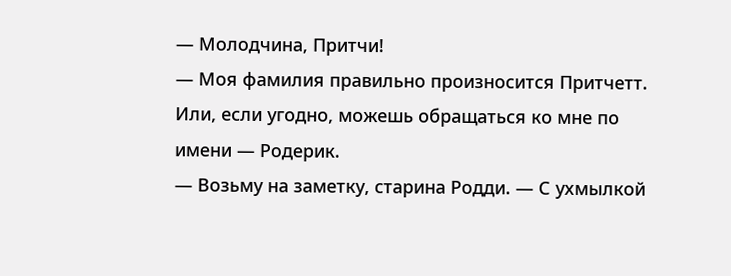— Молодчина, Притчи!
— Моя фамилия правильно произносится Притчетт. Или, если угодно, можешь обращаться ко мне по имени — Родерик.
— Возьму на заметку, старина Родди. — С ухмылкой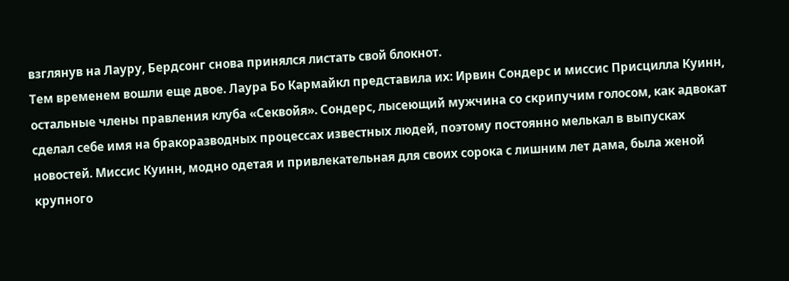взглянув на Лауру, Бердсонг снова принялся листать свой блокнот.
Тем временем вошли еще двое. Лаура Бо Кармайкл представила их: Ирвин Сондерс и миссис Присцилла Куинн, остальные члены правления клуба «Секвойя». Сондерс, лысеющий мужчина со скрипучим голосом, как адвокат сделал себе имя на бракоразводных процессах известных людей, поэтому постоянно мелькал в выпусках новостей. Миссис Куинн, модно одетая и привлекательная для своих сорока с лишним лет дама, была женой крупного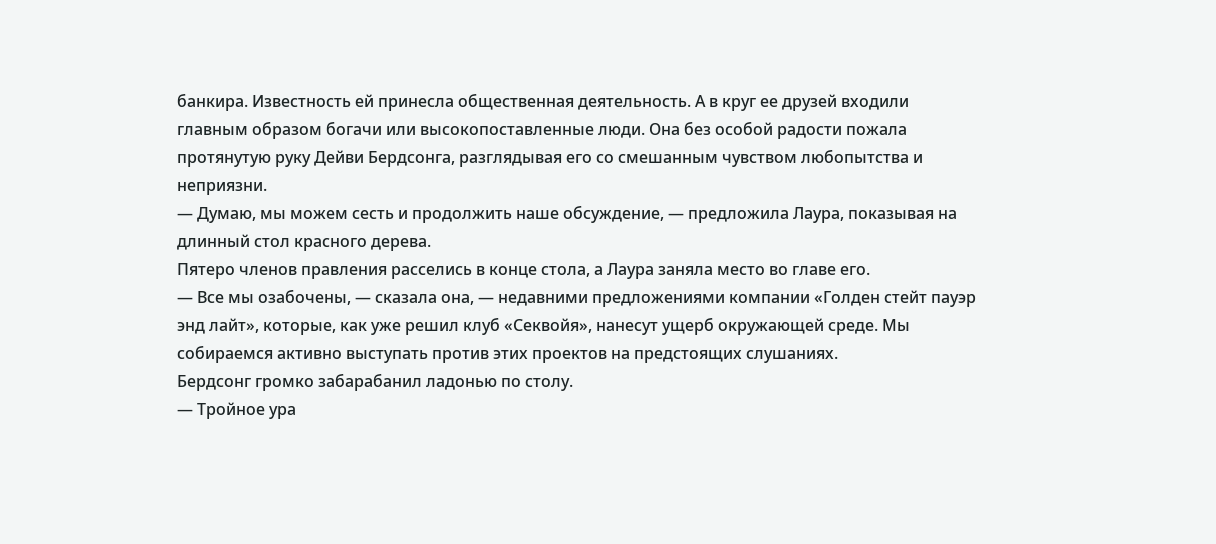банкира. Известность ей принесла общественная деятельность. А в круг ее друзей входили главным образом богачи или высокопоставленные люди. Она без особой радости пожала протянутую руку Дейви Бердсонга, разглядывая его со смешанным чувством любопытства и неприязни.
— Думаю, мы можем сесть и продолжить наше обсуждение, — предложила Лаура, показывая на длинный стол красного дерева.
Пятеро членов правления расселись в конце стола, а Лаура заняла место во главе его.
— Все мы озабочены, — сказала она, — недавними предложениями компании «Голден стейт пауэр энд лайт», которые, как уже решил клуб «Секвойя», нанесут ущерб окружающей среде. Мы собираемся активно выступать против этих проектов на предстоящих слушаниях.
Бердсонг громко забарабанил ладонью по столу.
— Тройное ура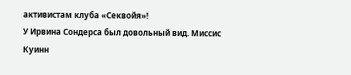активистам клуба «Секвойя»!
У Ирвина Сондерса был довольный вид. Миссис Куинн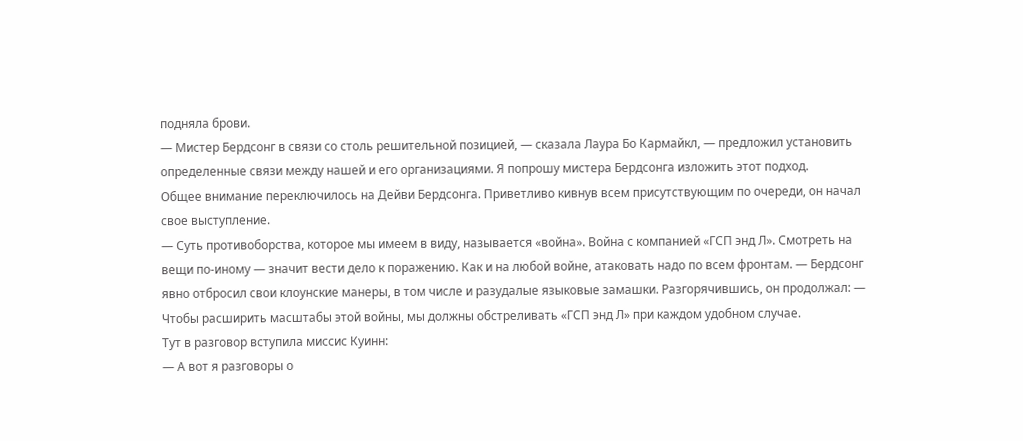подняла брови.
— Мистер Бердсонг в связи со столь решительной позицией, — сказала Лаура Бо Кармайкл, — предложил установить определенные связи между нашей и его организациями. Я попрошу мистера Бердсонга изложить этот подход.
Общее внимание переключилось на Дейви Бердсонга. Приветливо кивнув всем присутствующим по очереди, он начал свое выступление.
— Суть противоборства, которое мы имеем в виду, называется «война». Война с компанией «ГСП энд Л». Смотреть на вещи по-иному — значит вести дело к поражению. Как и на любой войне, атаковать надо по всем фронтам. — Бердсонг явно отбросил свои клоунские манеры, в том числе и разудалые языковые замашки. Разгорячившись, он продолжал: — Чтобы расширить масштабы этой войны, мы должны обстреливать «ГСП энд Л» при каждом удобном случае.
Тут в разговор вступила миссис Куинн:
— А вот я разговоры о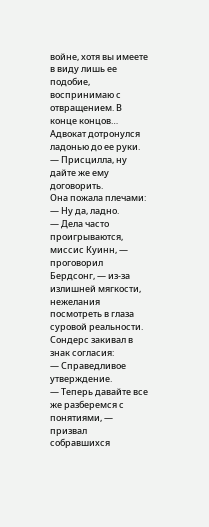войне, хотя вы имеете в виду лишь ее подобие, воспринимаю с отвращением. В конце концов…
Адвокат дотронулся ладонью до ее руки.
— Присцилла, ну дайте же ему договорить.
Она пожала плечами:
— Ну да, ладно.
— Дела часто проигрываются, миссис Куинн, — проговорил Бердсонг, — из-за излишней мягкости, нежелания посмотреть в глаза суровой реальности.
Сондерс закивал в знак согласия:
— Справедливое утверждение.
— Теперь давайте все же разберемся с понятиями, — призвал собравшихся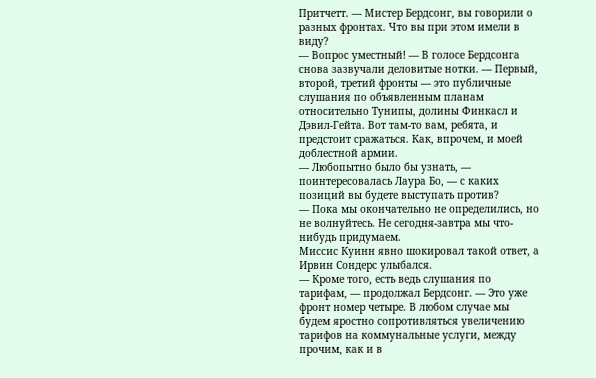Притчетт. — Мистер Бердсонг, вы говорили о разных фронтах. Что вы при этом имели в виду?
— Вопрос уместный! — В голосе Бердсонга снова зазвучали деловитые нотки. — Первый, второй, третий фронты — это публичные слушания по объявленным планам относительно Тунипы, долины Финкасл и Дэвил-Гейта. Вот там-то вам, ребята, и предстоит сражаться. Как, впрочем, и моей доблестной армии.
— Любопытно было бы узнать, — поинтересовалась Лаура Бо, — с каких позиций вы будете выступать против?
— Пока мы окончательно не определились, но не волнуйтесь. Не сегодня-завтра мы что-нибудь придумаем.
Миссис Куинн явно шокировал такой ответ, а Ирвин Сондерс улыбался.
— Кроме того, есть ведь слушания по тарифам, — продолжал Бердсонг. — Это уже фронт номер четыре. В любом случае мы будем яростно сопротивляться увеличению тарифов на коммунальные услуги, между прочим, как и в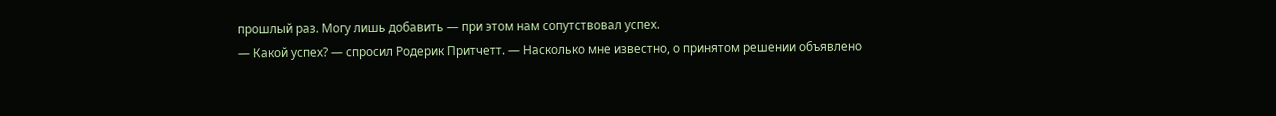прошлый раз. Могу лишь добавить — при этом нам сопутствовал успех.
— Какой успех? — спросил Родерик Притчетт. — Насколько мне известно, о принятом решении объявлено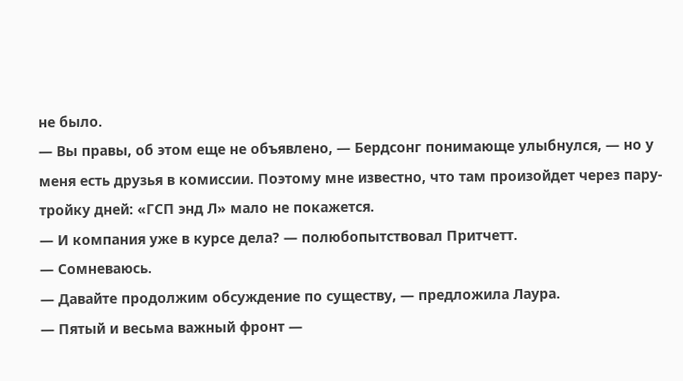не было.
— Вы правы, об этом еще не объявлено, — Бердсонг понимающе улыбнулся, — но у меня есть друзья в комиссии. Поэтому мне известно, что там произойдет через пару-тройку дней: «ГСП энд Л» мало не покажется.
— И компания уже в курсе дела? — полюбопытствовал Притчетт.
— Сомневаюсь.
— Давайте продолжим обсуждение по существу, — предложила Лаура.
— Пятый и весьма важный фронт —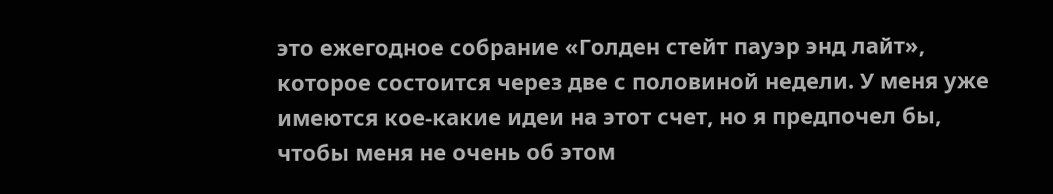это ежегодное собрание «Голден стейт пауэр энд лайт», которое состоится через две с половиной недели. У меня уже имеются кое-какие идеи на этот счет, но я предпочел бы, чтобы меня не очень об этом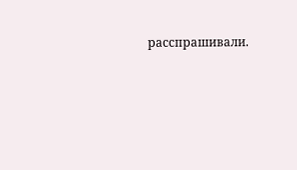расспрашивали.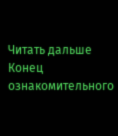Читать дальше
Конец ознакомительного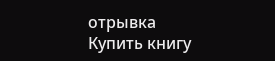отрывка
Купить книгу